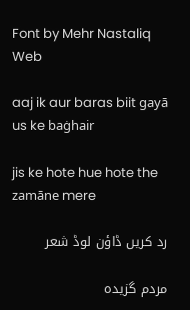Font by Mehr Nastaliq Web

aaj ik aur baras biit gayā us ke baġhair

jis ke hote hue hote the zamāne mere

رد کریں ڈاؤن لوڈ شعر

مردم گزیدہ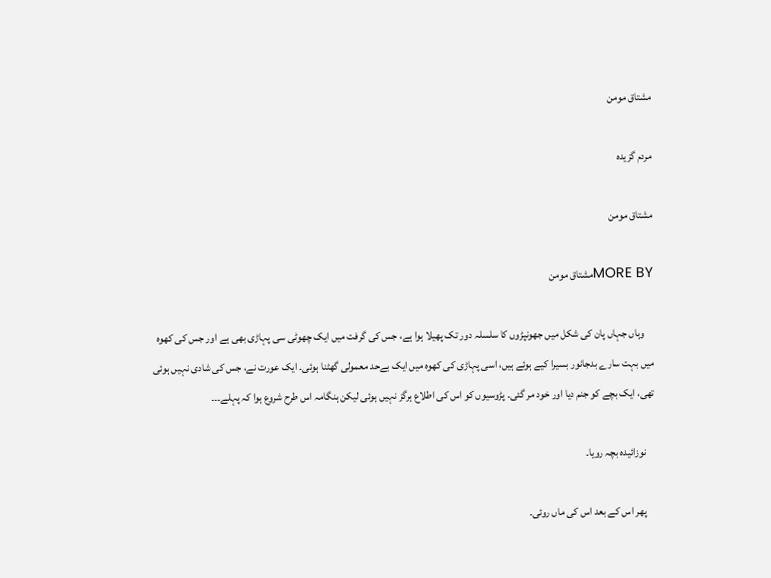مشتاق مومن

مردم گزیدہ

مشتاق مومن

MORE BYمشتاق مومن

    وہاں جہاں پان کی شکل میں جھونپڑوں کا سلسلہ دور تک پھیلا ہوا ہے، جس کی گرفت میں ایک چھوٹی سی پہاڑی بھی ہے اور جس کی کھوہ میں بہت سارے بدجانور بسیرا کیے ہوئے ہیں، اسی پہاڑی کی کھوہ میں ایک بےحد معمولی گھٹنا ہوئی۔ ایک عورت نے، جس کی شادی نہیں ہوئی تھی، ایک بچے کو جنم دیا اور خود مر گئی۔ پڑوسیوں کو اس کی اطلاع ہرگز نہیں ہوئی لیکن ہنگامہ اس طرح شروع ہوا کہ پہلے۔۔۔

    نوزائیدہ بچہ رویا۔

    پھر اس کے بعد اس کی ماں روئی۔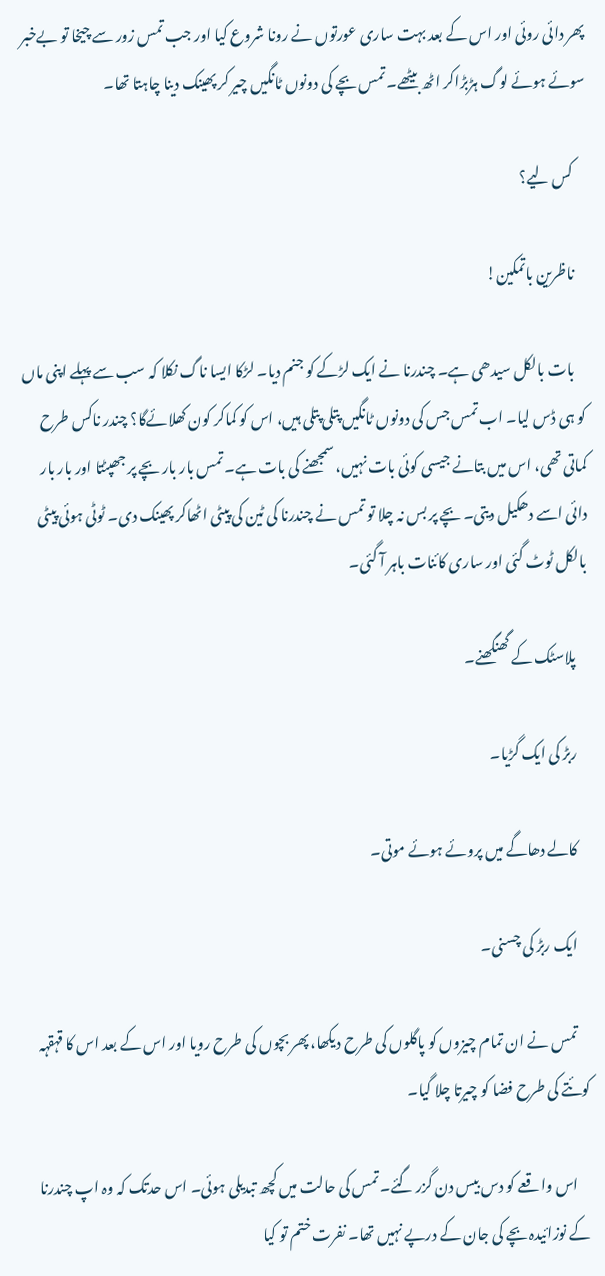پھر دائی روئی اور اس کے بعد بہت ساری عورتوں نے رونا شروع کیا اور جب تمس زور سے چیخا تو بےخبر سوئے ہوئے لوگ ہڑبڑاکر اٹھ بیٹھے۔ تمس بچے کی دونوں ٹانگیں چیر کر پھینک دینا چاہتا تھا۔

    کس لیے؟

    ناظرین باتمکین!

    بات بالکل سیدھی ہے۔ چندرنا نے ایک لڑکے کو جنم دیا۔ لڑکا ایسا ناگ نکلا کہ سب سے پہلے اپنی ماں کو ہی ڈس لیا۔ اب تمس جس کی دونوں ٹانگیں پتلی پتلی ہیں، اس کو کماکر کون کھلائےگا؟ چندر ناکس طرح کماتی تھی، اس میں بتانے جیسی کوئی بات نہیں، سمجھنے کی بات ہے۔ تمس بار بار بچے پر جھپٹتا اور بار بار دائی اسے دھکیل دیتی۔ بچے پر بس نہ چلا تو تمس نے چندرنا کی ٹین کی پیٹی اٹھاکر پھینک دی۔ ٹوٹی ہوئی پیٹی بالکل ٹوٹ گئی اور ساری کائنات باہر آ گئی۔

    پلاسٹک کے گھنگھنے۔

    ربڑ کی ایک گڑیا۔

    کالے دھاگے میں پروئے ہوئے موتی۔

    ایک ربڑ کی چسنی۔

    تمس نے ان تمام چیزوں کو پاگلوں کی طرح دیکھا، پھر بچوں کی طرح رویا اور اس کے بعد اس کا قہقہہ کوئتے کی طرح فضا کو چیرتا چلا گیا۔

    اس واقعے کو دس بیس دن گزر گئے۔ تمس کی حالت میں کچھ تبدیلی ہوئی۔ اس حدتک کہ وہ اپ چندرنا کے نوزائیدہ بچے کی جان کے درپے نہیں تھا۔ نفرت ختم تو کیا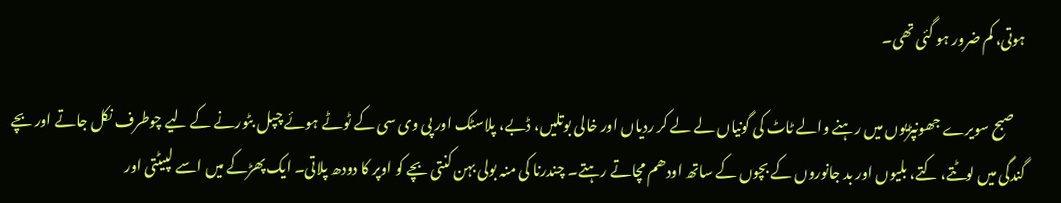ہوتی، کم ضرور ہو گئی تھی۔

    صبح سویرے جھونپڑیوں میں رہنے والے ٹاٹ کی گونیاں لے لے کر ردیاں اور خالی بوتلیں، ڈبے، پلاسٹک اور پی وی سی کے ٹوٹے ہوئے چپل بٹورنے کے لیے چوطرف نکل جاتے اور بچے گندگی میں لوٹتے، کتے، بلیوں اور بد جانوروں کے بچوں کے ساتھ اودھم مچاتے رہتے۔ چندرنا کی منہ بولی بہن کنتی بچے کو اوپر کا دودھ پلاتی۔ ایک پھڑکے میں اسے لپیٹتی اور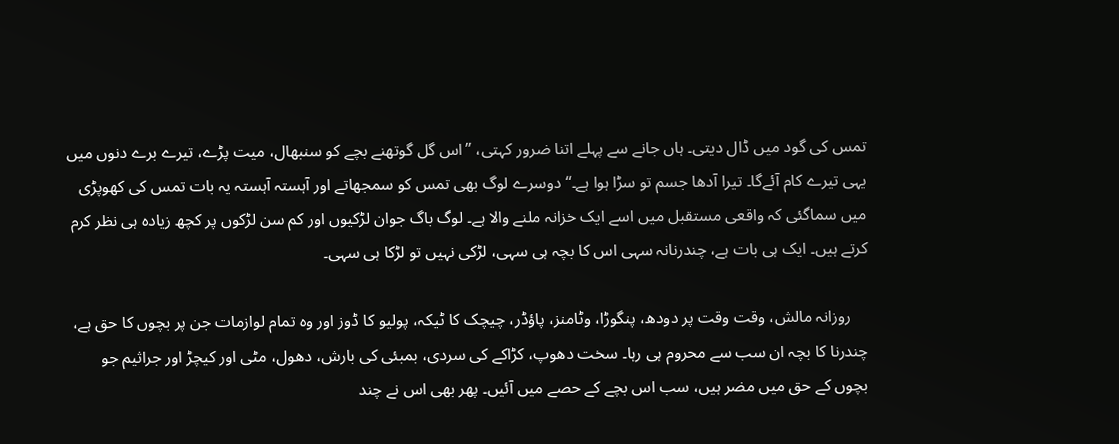تمس کی گود میں ڈال دیتی۔ ہاں جانے سے پہلے اتنا ضرور کہتی، ’’اس گل گوتھنے بچے کو سنبھال، میت پڑے، تیرے برے دنوں میں یہی تیرے کام آئےگا۔ تیرا آدھا جسم تو سڑا ہوا ہے۔‘‘ دوسرے لوگ بھی تمس کو سمجھاتے اور آہستہ آہستہ یہ بات تمس کی کھوپڑی میں سماگئی کہ واقعی مستقبل میں اسے ایک خزانہ ملنے والا ہے۔ لوگ باگ جوان لڑکیوں اور کم سن لڑکوں پر کچھ زیادہ ہی نظر کرم کرتے ہیں۔ ایک ہی بات ہے، چندرنانہ سہی اس کا بچہ ہی سہی، لڑکی نہیں تو لڑکا ہی سہی۔

    روزانہ مالش، وقت وقت پر دودھ، پنگوڑا، وٹامنز، پاؤڈر، چیچک کا ٹیکہ، پولیو کا ڈوز اور وہ تمام لوازمات جن پر بچوں کا حق ہے، چندرنا کا بچہ ان سب سے محروم ہی رہا۔ سخت دھوپ، کڑاکے کی سردی، بمبئی کی بارش، دھول، مٹی اور کیچڑ اور جراثیم جو بچوں کے حق میں مضر ہیں، سب اس بچے کے حصے میں آئیں۔ پھر بھی اس نے چند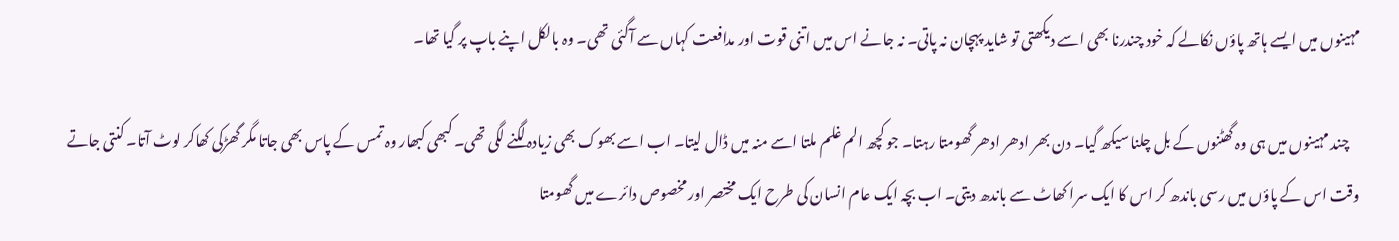مہینوں میں ایسے ہاتھ پاؤں نکالے کہ خود چندرنا بھی اسے دیکھتی تو شاید پہچان نہ پاتی۔ نہ جانے اس میں اتنی قوت اور مدافعت کہاں سے آگئی تھی۔ وہ بالکل اپنے باپ پر گیا تھا۔

    چند مہینوں میں ہی وہ گھٹنوں کے بل چلنا سیکھ گیا۔ دن بھر ادھر ادھر گھومتا رہتا۔ جو کچھ الم غلم ملتا اسے منہ میں ڈال لیتا۔ اب اسے بھوک بھی زیادہ لگنے لگی تھی۔ کبھی کبھار وہ تمس کے پاس بھی جاتا مگر گھڑکی کھاکر لوٹ آتا۔ کنتی جاتے وقت اس کے پاؤں میں رسی باندھ کر اس کا ایک سرا کھاٹ سے باندھ دیتی۔ اب بچہ ایک عام انسان کی طرح ایک مختصر اور مخصوص دائرے میں گھومتا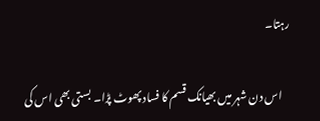رہتا۔

    اس دن شہر میں بھیانک قسم کا فساد پھوٹ پڑا۔ بستی بھی اس کی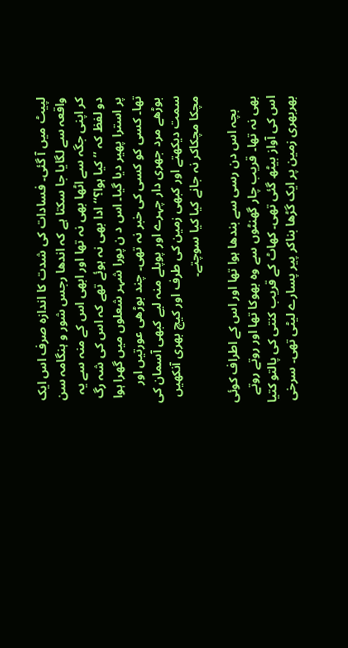لپیٹ میں آ گئی۔ فسادات کی شدت کا اندازہ صرف اس ایک واقعہ سے لگایا جا سکتا ہے کہ اندھا رجس شور و ہنگامہ سن کر اپنی جگہ سے اٹھا بھی نہ تھا اور ابھی اس کے منہ سے یہ دو لفظ کہ ’’کیا ہوا؟‘‘ادا بھی نہ ہوئے تھے کہ اس کی شہ رگ پر استرا پھیر دیا گیا۔ اس د ن پورا شہر شعلوں میں گھرا ہوا تھا۔ کسی کو کسی کی خبر نہ تھی۔ چند بوڑھی عورتیں اور بوڑھے مرد جھری دار چہرے اور پوپلے منہ لیے کبھی آسمان کی سمت دیکھتے اور کبھی زمین کی طرف اور کیچ بھری آنکھیں مچکا مچکاکر نہ جانے کیا کیا سوچتے۔

    بچہ اس دن رسی سے بندھا ہوا تھا اور اس کے اطراف کوئی بھی نہ تھا۔ قریب چار گھنٹوں سے وہ بھوکا تھا اور روتے روتے اس کی آواز بیٹھ گئی تھی۔ کھاٹ کے قریب کنتی کی پالتو کتیا بھربھری زمین پر ایک گڑھا بناکر پیر پسارے لیٹی تھی۔ سرخی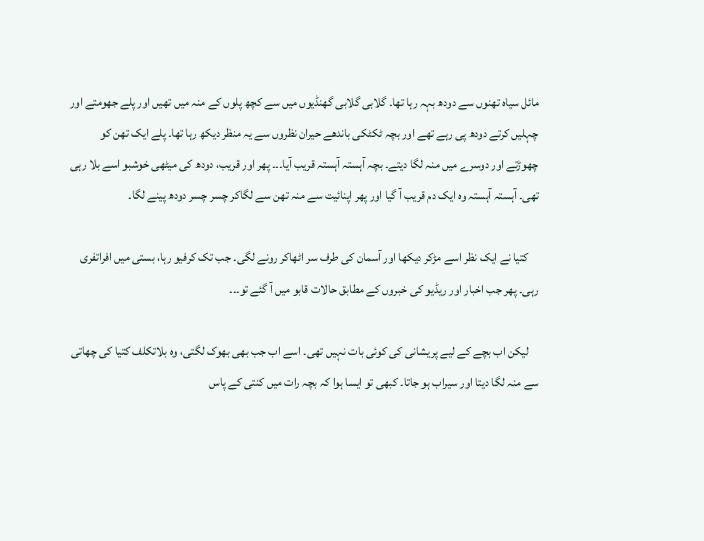مائل سیاہ تھنوں سے دودھ بہہ رہا تھا۔ گلابی گلابی گھنڈیوں میں سے کچھ پلوں کے منہ میں تھیں اور پلے جھومتے اور چہلیں کرتے دودھ پی رہے تھے اور بچہ ٹکٹکی باندھے حیران نظروں سے یہ منظر دیکھ رہا تھا۔ پلے ایک تھن کو چھوڑتے اور دوسرے میں منہ لگا دیتے۔ بچہ آہستہ آہستہ قریب آیا۔۔۔ پھر اور قریب، دودھ کی میٹھی خوشبو اسے بلا رہی تھی۔ آہستہ آہستہ وہ ایک دم قریب آ گیا اور پھر اپنائیت سے منہ تھن سے لگاکر چسر چسر دودھ پینے لگا۔

    کتیا نے ایک نظر اسے مڑکر دیکھا اور آسمان کی طرف سر اٹھاکر رونے لگی۔ جب تک کرفیو رہا، بستی میں افراتفری رہی۔ پھر جب اخبار اور ریڈیو کی خبروں کے مطابق حالات قابو میں آ گئے تو۔۔۔

    لیکن اب بچے کے لیے پریشانی کی کوئی بات نہیں تھی۔ اسے اب جب بھی بھوک لگتی، وہ بلاتکلف کتیا کی چھاتی سے منہ لگا دیتا اور سیراب ہو جاتا۔ کبھی تو ایسا ہوا کہ بچہ رات میں کنتی کے پاس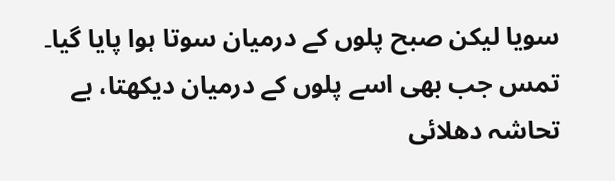سویا لیکن صبح پلوں کے درمیان سوتا ہوا پایا گیا۔ تمس جب بھی اسے پلوں کے درمیان دیکھتا، بے تحاشہ دھلائی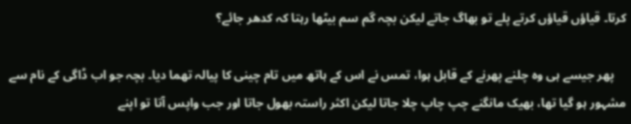کرتا۔ قیاؤں قیاؤں کرتے پلے تو بھاگ جاتے لیکن بچہ گم سم بیٹھا رہتا کہ کدھر جائے؟

    پھر جیسے ہی وہ چلنے پھرنے کے قابل ہوا، تمس نے اس کے ہاتھ میں تام چینی کا پیالہ تھما دیا۔ بچہ جو اب ڈاگی کے نام سے مشہور ہو گیا تھا، بھیک مانگنے چپ چاپ چلا جاتا لیکن اکثر راستہ بھول جاتا اور جب واپس آتا تو اپنے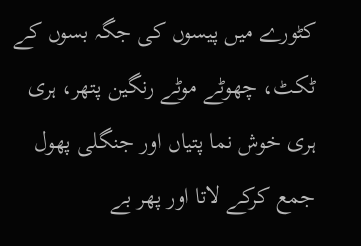کٹورے میں پیسوں کی جگہ بسوں کے ٹکٹ، چھوٹے موٹے رنگین پتھر، ہری ہری خوش نما پتیاں اور جنگلی پھول جمع کرکے لاتا اور پھر بے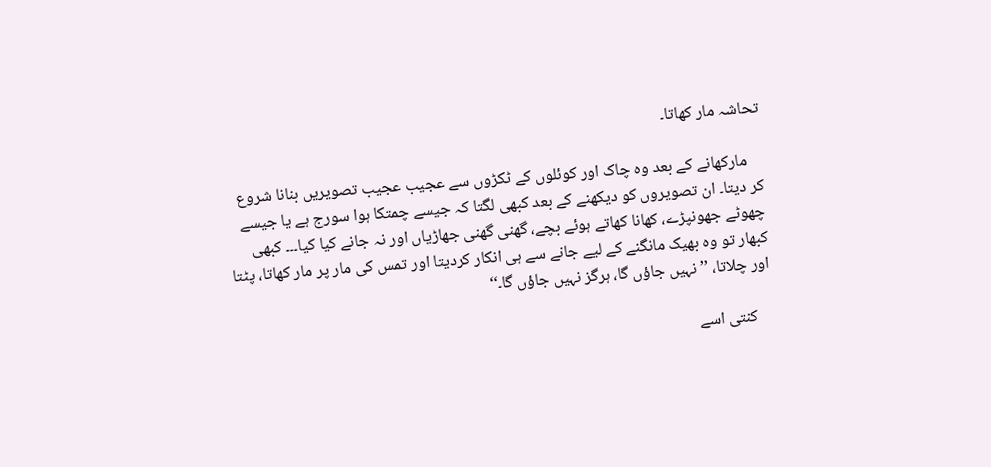تحاشہ مار کھاتا۔

    مارکھانے کے بعد وہ چاک اور کوئلوں کے ٹکڑوں سے عجیب عجیب تصویریں بنانا شروع کر دیتا۔ ان تصویروں کو دیکھنے کے بعد کبھی لگتا کہ جیسے چمتکا ہوا سورج ہے یا جیسے چھوٹے جھونپڑے، کھانا کھاتے ہوئے بچے، گھنی گھنی جھاڑیاں اور نہ جانے کیا کیا۔۔۔ کبھی کبھار تو وہ بھیک مانگنے کے لیے جانے سے ہی انکار کردیتا اور تمس کی مار پر مار کھاتا، پٹتا اور چلاتا، ’’نہیں جاؤں گا، ہرگز نہیں جاؤں گا۔‘‘

    کنتی اسے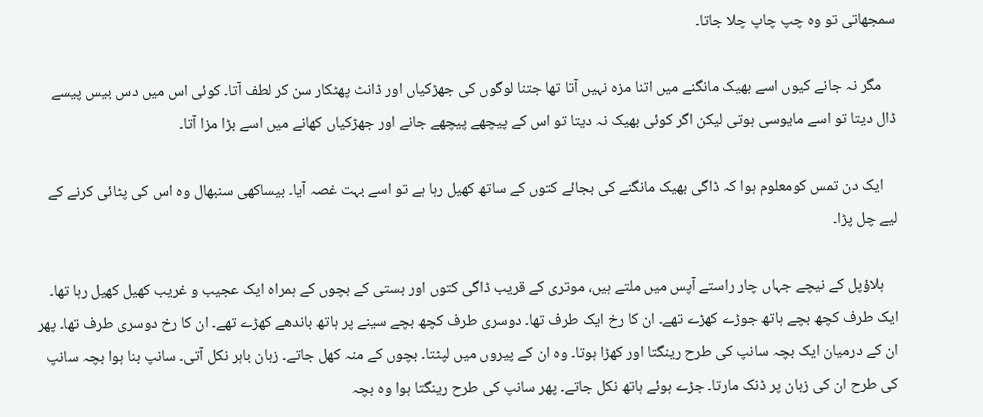سمجھاتی تو وہ چپ چاپ چلا جاتا۔

    مگر نہ جانے کیوں اسے بھیک مانگنے میں اتنا مزہ نہیں آتا تھا جتنا لوگوں کی جھڑکیاں اور ڈانٹ پھٹکار سن کر لطف آتا۔ کوئی اس میں دس بیس پیسے ڈال دیتا تو اسے مایوسی ہوتی لیکن اگر کوئی بھیک نہ دیتا تو اس کے پیچھے پیچھے جانے اور جھڑکیاں کھانے میں اسے بڑا مزا آتا۔

    ایک دن تمس کومعلوم ہوا کہ ڈاگی بھیک مانگنے کی بجائے کتوں کے ساتھ کھیل رہا ہے تو اسے بہت غصہ آیا۔ بیساکھی سنبھال وہ اس کی پٹائی کرنے کے لیے چل پڑا۔

    ہلاؤپل کے نیچے جہاں چار راستے آپس میں ملتے ہیں، موتری کے قریب ڈاگی کتوں اور بستی کے بچوں کے ہمراہ ایک عجیب و غریب کھیل کھیل رہا تھا۔ ایک طرف کچھ بچے ہاتھ جوڑے کھڑے تھے۔ ان کا رخ ایک طرف تھا۔ دوسری طرف کچھ بچے سینے پر ہاتھ باندھے کھڑے تھے۔ ان کا رخ دوسری طرف تھا۔ پھر ان کے درمیان ایک بچہ سانپ کی طرح رینگتا اور کھڑا ہوتا۔ وہ ان کے پیروں میں لپٹتا۔ بچوں کے منہ کھل جاتے۔ زبان باہر نکل آتی۔ سانپ بنا ہوا بچہ سانپ کی طرح ان کی زبان پر ڈنک مارتا۔ جڑے ہوئے ہاتھ نکل جاتے۔ پھر سانپ کی طرح رینگتا ہوا وہ بچہ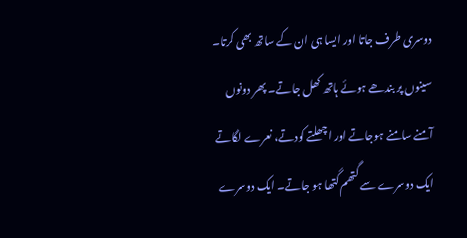دوسری طرف جاتا اور ایسا ہی ان کے ساتھ بھی کرتا۔ سینوں پر بندھے ہوئے ہاتھ کھل جاتے۔ پھر دونوں آمنے سامنے ہوجاتے اور اچھلتے کودتے، نعرے لگاتے ایک دوسرے سے گتھم گتھا ہو جاتے۔ ایک دوسرے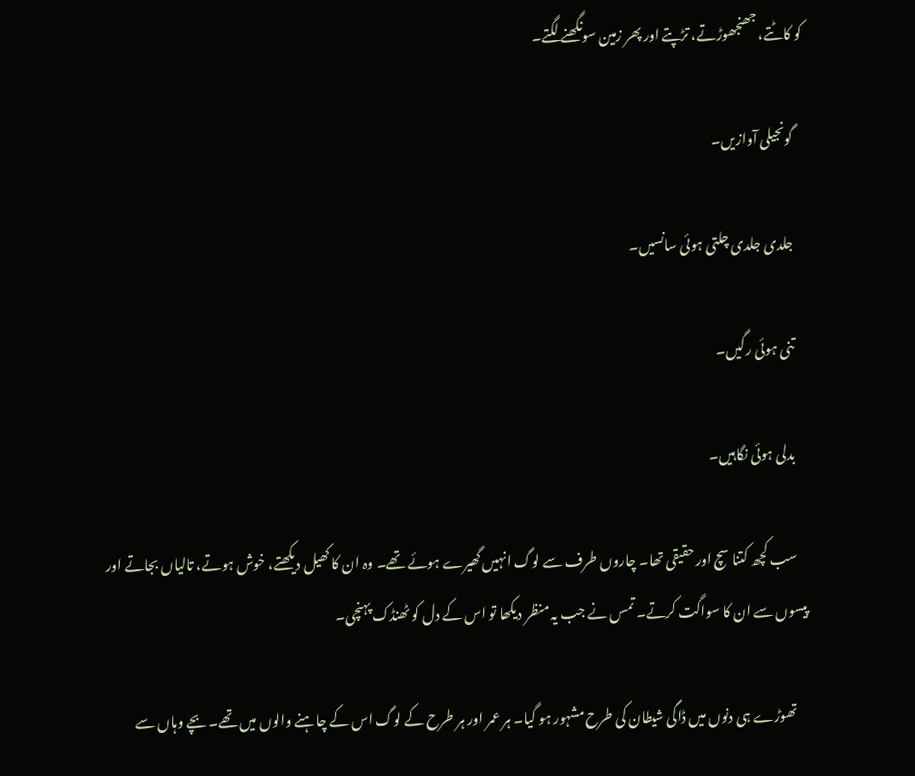کو کاٹتے، جھنجھوڑتے، تڑپتے اور پھر زمین سونگھنے لگتے۔

    گونجیلی آوازیں۔

    جلدی جلدی چلتی ہوئی سانسیں۔

    تنی ہوئی رگیں۔

    بدلی ہوئی نگاہیں۔

    سب کچھ کتنا سچ اور حقیقی تھا۔ چاروں طرف سے لوگ انہیں گھیرے ہوئے تھے۔ وہ ان کا کھیل دیکھتے، خوش ہوتے، تالیاں بجاتے اور پیسوں سے ان کا سواگت کرتے۔ تمس نے جب یہ منظر دیکھا تو اس کے دل کو ٹھنڈک پہنچی۔

    تھوڑے ہی دنوں میں ڈاگی شیطان کی طرح مشہور ہو گیا۔ ہر عمر اور ہر طرح کے لوگ اس کے چاہنے والوں میں تھے۔ بچے وہاں سے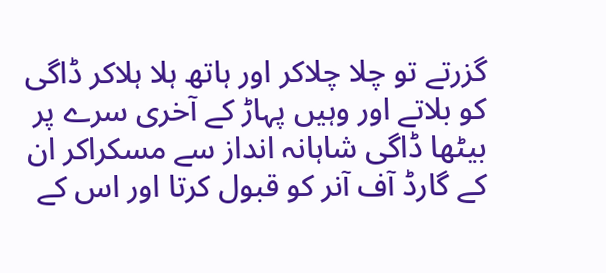گزرتے تو چلا چلاکر اور ہاتھ ہلا ہلاکر ڈاگی کو بلاتے اور وہیں پہاڑ کے آخری سرے پر بیٹھا ڈاگی شاہانہ انداز سے مسکراکر ان کے گارڈ آف آنر کو قبول کرتا اور اس کے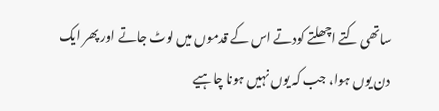ساتھی کتے اچھلتے کودتے اس کے قدموں میں لوٹ جاتے اور پھر ایک دن یوں ہوا، جب کہ یوں نہیں ہونا چاہیے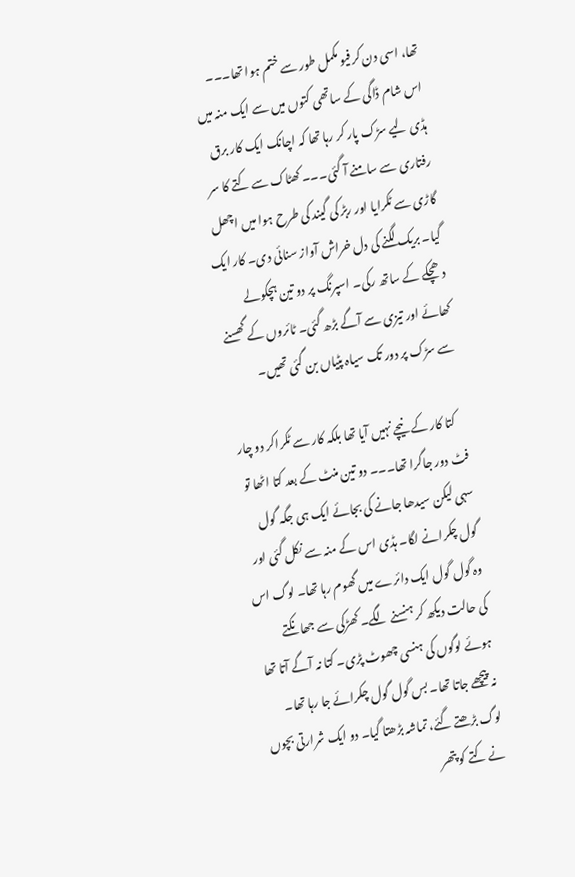تھا، اسی دن کرفیو مکمل طور سے ختم ہوا تھا۔۔۔ اس شام ڈاگی کے ساتھی کتوں میں سے ایک منہ میں ہڈی لیے سڑک پار کر رہا تھا کہ اچانک ایک کار برق رفتاری سے سامنے آ گئی۔۔۔ کھٹاک سے کتے کا سر گاڑی سے ٹکرایا اور ربڑ کی گیند کی طرح ہوا میں اچھل گیا۔ بریک لگنے کی دل خراش آواز سنائی دی۔ کار ایک دھچکے کے ساتھ رکی۔ اسپرنگ پر دو تین ہچکولے کھائے اور تیزی سے آگے بڑھ گئی۔ ٹائروں کے گھسنے سے سڑک پر دور تک سیاہ پٹیاں بن گئی تھیں۔

    کتا کار کے نیچے نہیں آیا تھا بلکہ کار سے ٹکراکر دو چار فٹ دور جاگرا تھا۔۔۔ دو تین منٹ کے بعد کتا اٹھا تو سہی لیکن سیدھا جانے کی بجائے ایک ہی جگہ گول گول چکرانے لگا۔ ہڈی اس کے منہ سے نکل گئی اور وہ گول گول ایک دائرے میں گھوم رہا تھا۔ لوگ اس کی حالت دیکھ کر ہنسنے لگے۔ کھڑکی سے جھانکتے ہوئے لوگوں کی ہنسی چھوٹ پڑی۔ کتا نہ آگے آتا تھا نہ پیچھے جاتا تھا۔ بس گول گول چکرائے جا رہا تھا۔ لوگ بڑھتے گئے، تماشہ بڑھتا گیا۔ دو ایک شرارتی بچوں نے کتے کو پتھر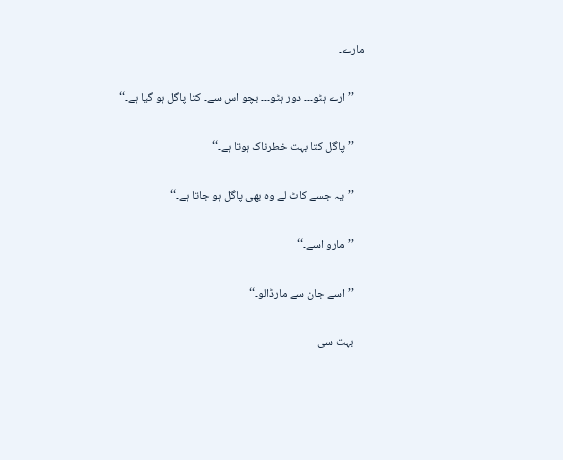مارے۔

    ’’ارے ہٹو۔۔۔ دور ہٹو۔۔۔ بچو اس سے۔ کتا پاگل ہو گیا ہے۔‘‘

    ’’پاگل کتا بہت خطرناک ہوتا ہے۔‘‘

    ’’یہ جسے کاٹ لے وہ بھی پاگل ہو جاتا ہے۔‘‘

    ’’مارو اسے۔‘‘

    ’’اسے جان سے مارڈالو۔‘‘

    بہت سی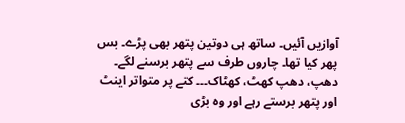آوازیں آئیں۔ ساتھ ہی دوتین پتھر بھی پڑے۔ بس پھر کیا تھا۔ چاروں طرف سے پتھر برسنے لگے۔ دھپ، دھپ کھٹ، کھٹاک۔۔۔ کتے پر متواتر اینٹ اور پتھر برستے رہے اور وہ بڑی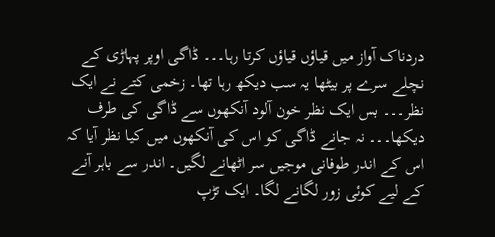دردناک آواز میں قیاؤں قیاؤں کرتا رہا۔۔۔ ڈاگی اوپر پہاڑی کے نچلے سرے پر بیٹھا یہ سب دیکھ رہا تھا۔ زخمی کتے نے ایک نظر۔۔۔ بس ایک نظر خون آلود آنکھوں سے ڈاگی کی طرف دیکھا۔۔۔ نہ جانے ڈاگی کو اس کی آنکھوں میں کیا نظر آیا کہ اس کے اندر طوفانی موجیں سر اٹھانے لگیں۔ اندر سے باہر آنے کے لیے کوئی زور لگانے لگا۔ ایک تڑپ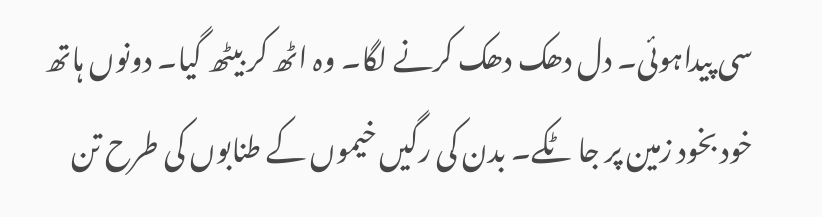سی پیداہوئی۔ دل دھک دھک کرنے لگا۔ وہ اٹھ کر بیٹھ گیا۔ دونوں ہاتھ خود بخود زمین پر جا ٹکے۔ بدن کی رگیں خیموں کے طنابوں کی طرح تن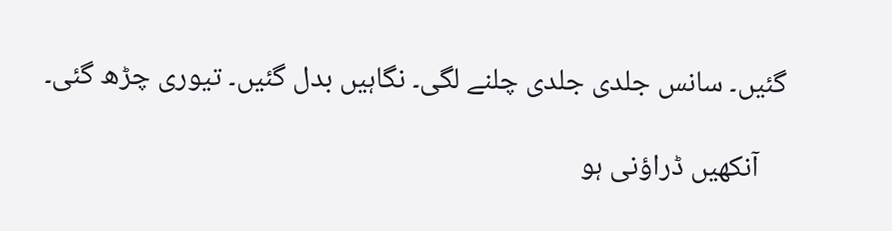گئیں۔ سانس جلدی جلدی چلنے لگی۔ نگاہیں بدل گئیں۔ تیوری چڑھ گئی۔

    آنکھیں ڈراؤنی ہو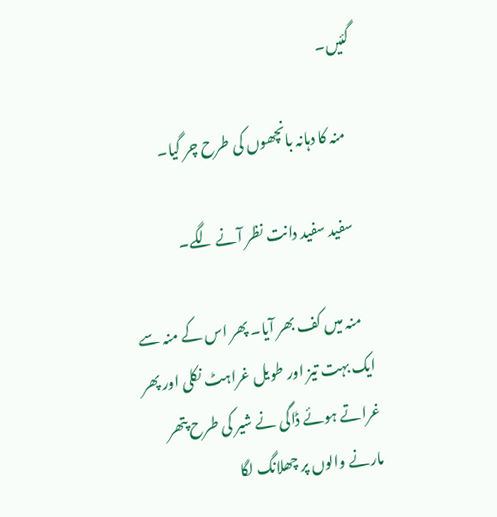گئیں۔

    منہ کا دہانہ بانچھوں کی طرح چر گیا۔

    سفید سفید دانت نظر آنے لگے۔

    منہ میں کف بھر آیا۔ پھر اس کے منہ سے ایک بہت تیز اور طویل غراہٹ نکلی اور پھر غراتے ہوئے ڈاگی نے شیر کی طرح پتھر مارنے والوں پر چھلانگ لگا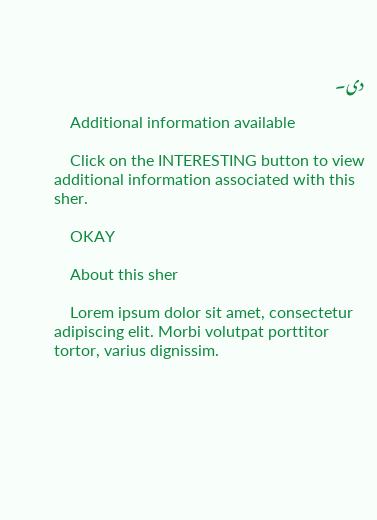دی۔

    Additional information available

    Click on the INTERESTING button to view additional information associated with this sher.

    OKAY

    About this sher

    Lorem ipsum dolor sit amet, consectetur adipiscing elit. Morbi volutpat porttitor tortor, varius dignissim.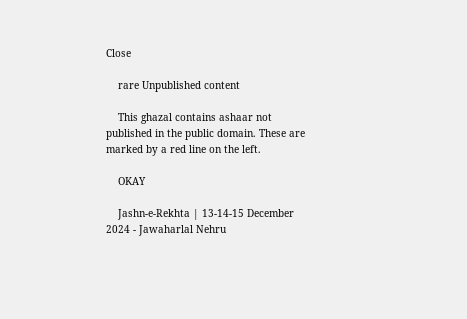Close

    rare Unpublished content

    This ghazal contains ashaar not published in the public domain. These are marked by a red line on the left.

    OKAY

    Jashn-e-Rekhta | 13-14-15 December 2024 - Jawaharlal Nehru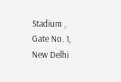Stadium , Gate No. 1, New Delhi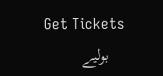Get Tickets
    بولیے